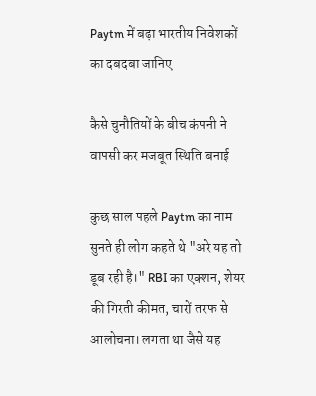Paytm में बढ़ा भारतीय निवेशकों का दबदबा जानिए

कैसे चुनौतियों के बीच कंपनी ने वापसी कर मजबूत स्थिति बनाई

कुछ साल पहले Paytm का नाम सुनते ही लोग कहते थे "अरे यह तो डूब रही है।" RBI का एक्शन, शेयर की गिरती कीमत, चारों तरफ से आलोचना। लगता था जैसे यह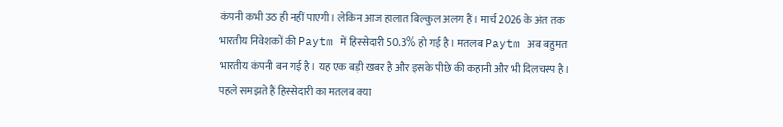कंपनी कभी उठ ही नहीं पाएगी। लेकिन आज हालात बिल्कुल अलग हैं। मार्च 2026 के अंत तक भारतीय निवेशकों की Paytm में हिस्सेदारी 50.3% हो गई है। मतलब Paytm अब बहुमत भारतीय कंपनी बन गई है। यह एक बड़ी खबर है और इसके पीछे की कहानी और भी दिलचस्प है।
पहले समझते हैं हिस्सेदारी का मतलब क्या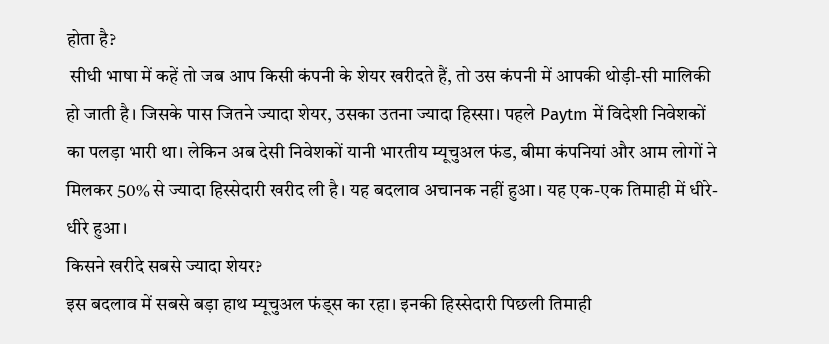होता है?
 सीधी भाषा में कहें तो जब आप किसी कंपनी के शेयर खरीदते हैं, तो उस कंपनी में आपकी थोड़ी-सी मालिकी हो जाती है। जिसके पास जितने ज्यादा शेयर, उसका उतना ज्यादा हिस्सा। पहले Paytm में विदेशी निवेशकों का पलड़ा भारी था। लेकिन अब देसी निवेशकों यानी भारतीय म्यूचुअल फंड, बीमा कंपनियां और आम लोगों ने मिलकर 50% से ज्यादा हिस्सेदारी खरीद ली है। यह बदलाव अचानक नहीं हुआ। यह एक-एक तिमाही में धीरे-धीरे हुआ।
किसने खरीदे सबसे ज्यादा शेयर?
इस बदलाव में सबसे बड़ा हाथ म्यूचुअल फंड्स का रहा। इनकी हिस्सेदारी पिछली तिमाही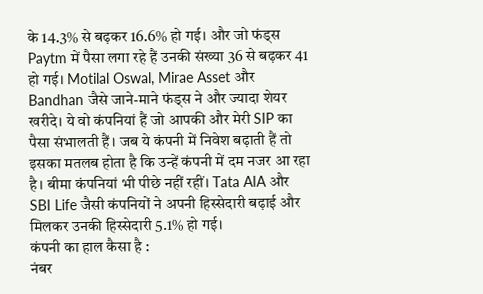के 14.3% से बढ़कर 16.6% हो गई। और जो फंड्स Paytm में पैसा लगा रहे हैं उनकी संख्या 36 से बढ़कर 41 हो गई। Motilal Oswal, Mirae Asset और Bandhan जैसे जाने-माने फंड्स ने और ज्यादा शेयर खरीदे। ये वो कंपनियां हैं जो आपकी और मेरी SIP का पैसा संभालती हैं। जब ये कंपनी में निवेश बढ़ाती हैं तो इसका मतलब होता है कि उन्हें कंपनी में दम नजर आ रहा है। बीमा कंपनियां भी पीछे नहीं रहीं। Tata AIA और SBI Life जैसी कंपनियों ने अपनी हिस्सेदारी बढ़ाई और मिलकर उनकी हिस्सेदारी 5.1% हो गई।
कंपनी का हाल कैसा है :
नंबर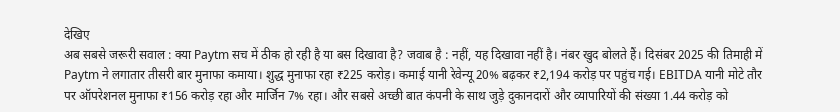देखिए
अब सबसे जरूरी सवाल : क्या Paytm सच में ठीक हो रही है या बस दिखावा है? जवाब है : नहीं, यह दिखावा नहीं है। नंबर खुद बोलते हैं। दिसंबर 2025 की तिमाही में Paytm ने लगातार तीसरी बार मुनाफा कमाया। शुद्ध मुनाफा रहा ₹225 करोड़। कमाई यानी रेवेन्यू 20% बढ़कर ₹2,194 करोड़ पर पहुंच गई। EBITDA यानी मोटे तौर पर ऑपरेशनल मुनाफा ₹156 करोड़ रहा और मार्जिन 7% रहा। और सबसे अच्छी बात कंपनी के साथ जुड़े दुकानदारों और व्यापारियों की संख्या 1.44 करोड़ को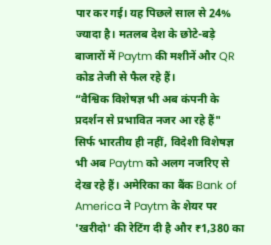पार कर गई। यह पिछले साल से 24% ज्यादा है। मतलब देश के छोटे-बड़े बाजारों में Paytm की मशीनें और QR कोड तेजी से फैल रहे हैं।
“वैश्विक विशेषज्ञ भी अब कंपनी के प्रदर्शन से प्रभावित नजर आ रहे हैं"
सिर्फ भारतीय ही नहीं, विदेशी विशेषज्ञ भी अब Paytm को अलग नजरिए से देख रहे हैं। अमेरिका का बैंक Bank of America ने Paytm के शेयर पर 'खरीदो' की रेटिंग दी है और ₹1,380 का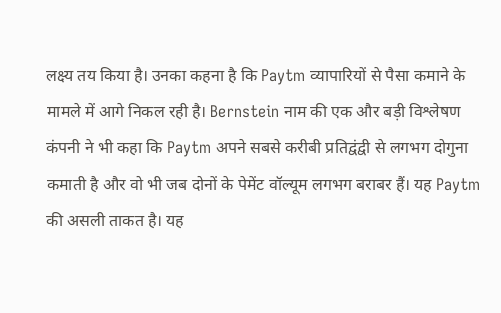लक्ष्य तय किया है। उनका कहना है कि Paytm व्यापारियों से पैसा कमाने के मामले में आगे निकल रही है। Bernstein नाम की एक और बड़ी विश्लेषण कंपनी ने भी कहा कि Paytm अपने सबसे करीबी प्रतिद्वंद्वी से लगभग दोगुना कमाती है और वो भी जब दोनों के पेमेंट वॉल्यूम लगभग बराबर हैं। यह Paytm की असली ताकत है। यह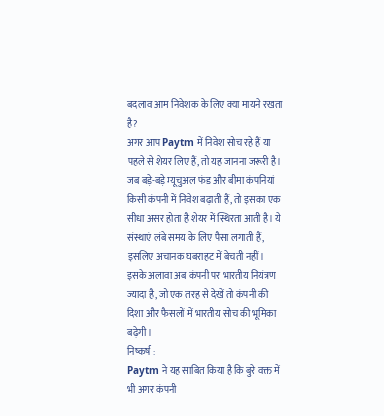बदलाव आम निवेशक के लिए क्या मायने रखता है?
अगर आप Paytm में निवेश सोच रहे हैं या पहले से शेयर लिए हैं, तो यह जानना जरूरी है। जब बड़े-बड़े म्यूचुअल फंड और बीमा कंपनियां किसी कंपनी में निवेश बढ़ाती हैं, तो इसका एक सीधा असर होता है शेयर में स्थिरता आती है। ये संस्थाएं लंबे समय के लिए पैसा लगाती हैं, इसलिए अचानक घबराहट में बेचती नहीं। इसके अलावा अब कंपनी पर भारतीय नियंत्रण ज्यादा है, जो एक तरह से देखें तो कंपनी की दिशा और फैसलों में भारतीय सोच की भूमिका बढ़ेगी।
निष्कर्ष :
Paytm ने यह साबित किया है कि बुरे वक्त में भी अगर कंपनी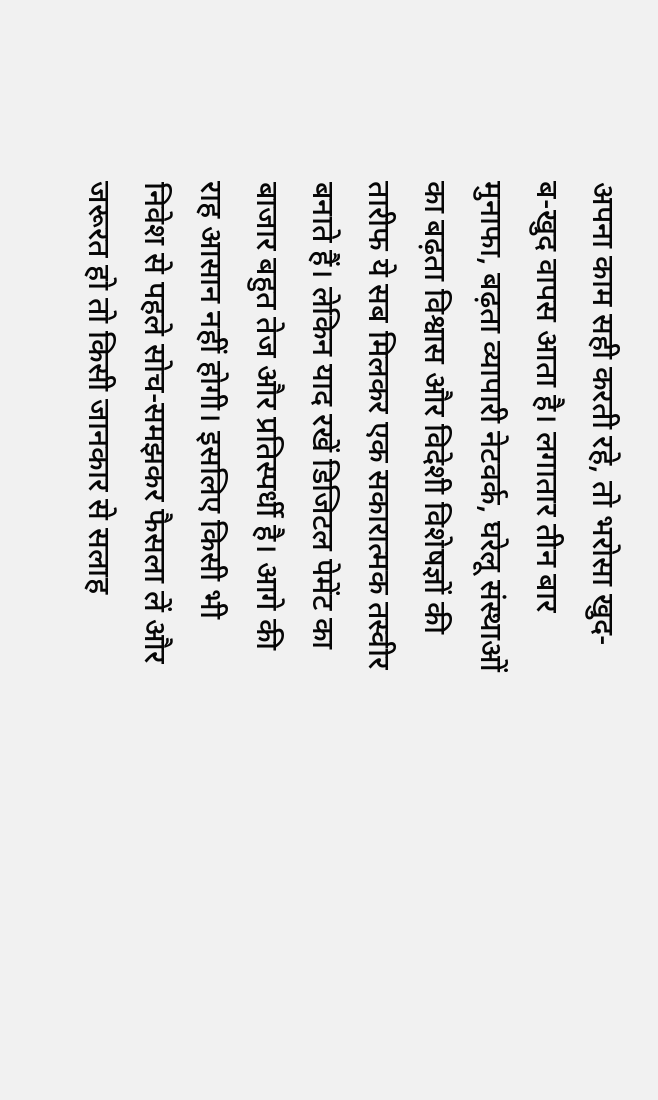अपना काम सही करती रहे, तो भरोसा खुद-ब-खुद वापस आता है। लगातार तीन बार मुनाफा, बढ़ता व्यापारी नेटवर्क, घरेलू संस्थाओं का बढ़ता विश्वास और विदेशी विशेषज्ञों की तारीफ ये सब मिलकर एक सकारात्मक तस्वीर बनाते हैं। लेकिन याद रखें डिजिटल पेमेंट का बाजार बहुत तेज और प्रतिस्पर्धी है। आगे की राह आसान नहीं होगी। इसलिए किसी भी निवेश से पहले सोच-समझकर फैसला लें और जरूरत हो तो किसी जानकार से सलाह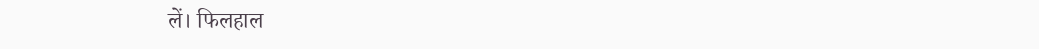लें। फिलहाल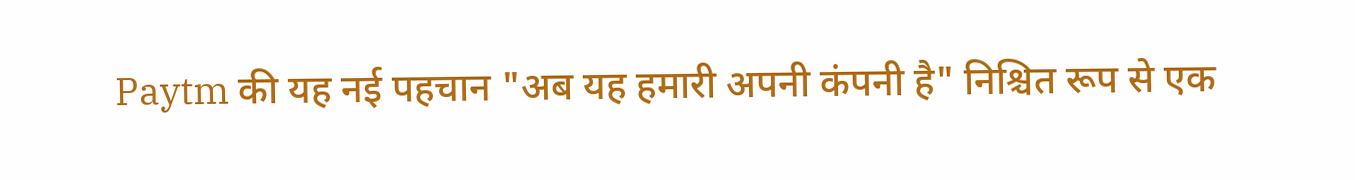Paytm की यह नई पहचान "अब यह हमारी अपनी कंपनी है" निश्चित रूप से एक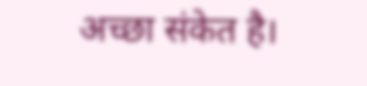अच्छा संकेत है।